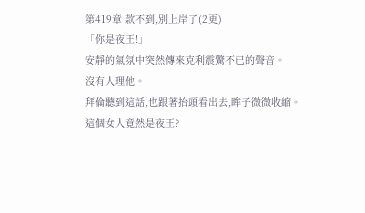第419章 款不到,別上岸了(2更)
「你是夜王!」
安靜的氣氛中突然傳來克利震驚不已的聲音。
沒有人理他。
拜倫聽到這話,也跟著抬頭看出去,眸子微微收縮。
這個女人竟然是夜王?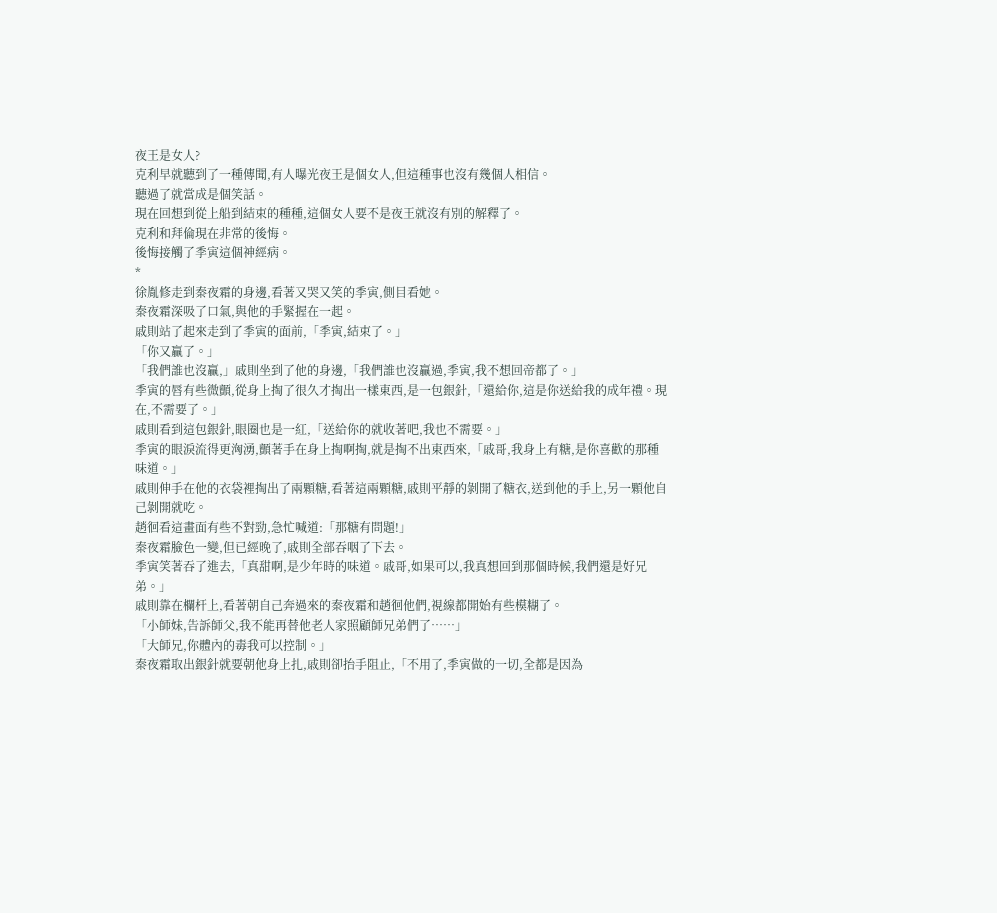夜王是女人?
克利早就聽到了一種傳聞,有人曝光夜王是個女人,但這種事也沒有幾個人相信。
聽過了就當成是個笑話。
現在回想到從上船到結束的種種,這個女人要不是夜王就沒有別的解釋了。
克利和拜倫現在非常的後悔。
後悔接觸了季寅這個神經病。
*
徐胤修走到秦夜霜的身邊,看著又哭又笑的季寅,側目看她。
秦夜霜深吸了口氣,與他的手緊握在一起。
戚則站了起來走到了季寅的面前,「季寅,結束了。」
「你又贏了。」
「我們誰也沒贏,」戚則坐到了他的身邊,「我們誰也沒贏過,季寅,我不想回帝都了。」
季寅的唇有些微顫,從身上掏了很久才掏出一樣東西,是一包銀針,「還給你,這是你送給我的成年禮。現在,不需要了。」
戚則看到這包銀針,眼圈也是一紅,「送給你的就收著吧,我也不需要。」
季寅的眼淚流得更洶湧,顫著手在身上掏啊掏,就是掏不出東西來,「戚哥,我身上有糖,是你喜歡的那種味道。」
戚則伸手在他的衣袋裡掏出了兩顆糖,看著這兩顆糖,戚則平靜的剝開了糖衣,送到他的手上,另一顆他自己剝開就吃。
趙徊看這畫面有些不對勁,急忙喊道:「那糖有問題!」
秦夜霜臉色一變,但已經晚了,戚則全部吞咽了下去。
季寅笑著吞了進去,「真甜啊,是少年時的味道。戚哥,如果可以,我真想回到那個時候,我們還是好兄弟。」
戚則靠在欄杆上,看著朝自己奔過來的秦夜霜和趙徊他們,視線都開始有些模糊了。
「小師妹,告訴師父,我不能再替他老人家照顧師兄弟們了……」
「大師兄,你體內的毒我可以控制。」
秦夜霜取出銀針就要朝他身上扎,戚則卻抬手阻止,「不用了,季寅做的一切,全都是因為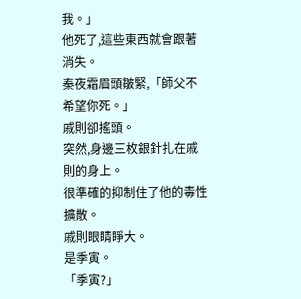我。」
他死了,這些東西就會跟著消失。
秦夜霜眉頭皺緊,「師父不希望你死。」
戚則卻搖頭。
突然,身邊三枚銀針扎在戚則的身上。
很準確的抑制住了他的毒性擴散。
戚則眼睛睜大。
是季寅。
「季寅?」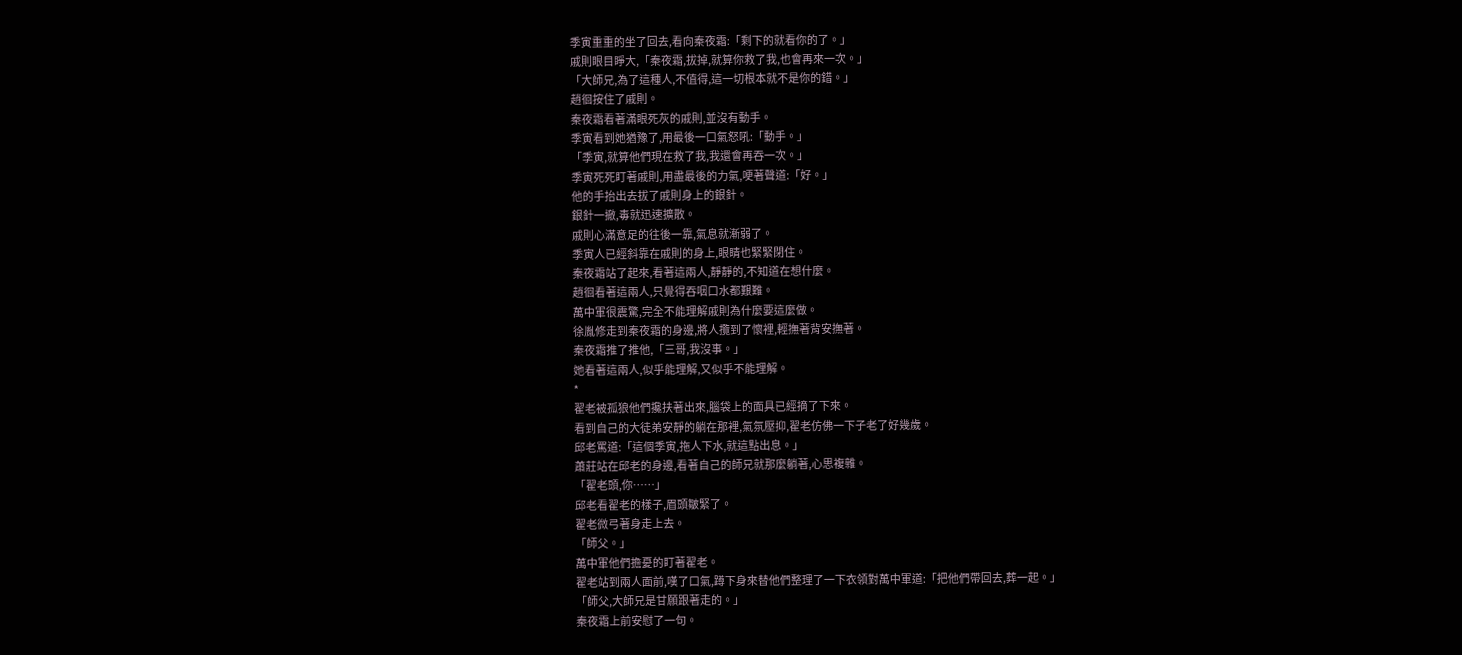季寅重重的坐了回去,看向秦夜霜:「剩下的就看你的了。」
戚則眼目睜大,「秦夜霜,拔掉,就算你救了我,也會再來一次。」
「大師兄,為了這種人,不值得,這一切根本就不是你的錯。」
趙徊按住了戚則。
秦夜霜看著滿眼死灰的戚則,並沒有動手。
季寅看到她猶豫了,用最後一口氣怒吼:「動手。」
「季寅,就算他們現在救了我,我還會再吞一次。」
季寅死死盯著戚則,用盡最後的力氣,哽著聲道:「好。」
他的手抬出去拔了戚則身上的銀針。
銀針一撤,毒就迅速擴散。
戚則心滿意足的往後一靠,氣息就漸弱了。
季寅人已經斜靠在戚則的身上,眼睛也緊緊閉住。
秦夜霜站了起來,看著這兩人,靜靜的,不知道在想什麼。
趙徊看著這兩人,只覺得吞咽口水都艱難。
萬中軍很震驚,完全不能理解戚則為什麼要這麼做。
徐胤修走到秦夜霜的身邊,將人攬到了懷裡,輕撫著背安撫著。
秦夜霜推了推他,「三哥,我沒事。」
她看著這兩人,似乎能理解,又似乎不能理解。
*
翟老被孤狼他們攙扶著出來,腦袋上的面具已經摘了下來。
看到自己的大徒弟安靜的躺在那裡,氣氛壓抑,翟老仿佛一下子老了好幾歲。
邱老罵道:「這個季寅,拖人下水,就這點出息。」
蕭莊站在邱老的身邊,看著自己的師兄就那麼躺著,心思複雜。
「翟老頭,你……」
邱老看翟老的樣子,眉頭皺緊了。
翟老微弓著身走上去。
「師父。」
萬中軍他們擔憂的盯著翟老。
翟老站到兩人面前,嘆了口氣,蹲下身來替他們整理了一下衣領對萬中軍道:「把他們帶回去,葬一起。」
「師父,大師兄是甘願跟著走的。」
秦夜霜上前安慰了一句。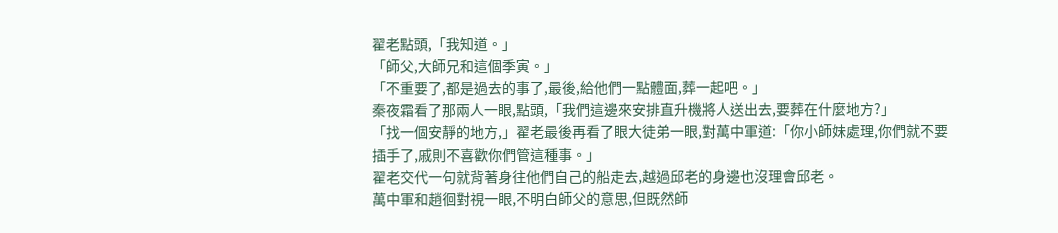翟老點頭,「我知道。」
「師父,大師兄和這個季寅。」
「不重要了,都是過去的事了,最後,給他們一點體面,葬一起吧。」
秦夜霜看了那兩人一眼,點頭,「我們這邊來安排直升機將人送出去,要葬在什麼地方?」
「找一個安靜的地方,」翟老最後再看了眼大徒弟一眼,對萬中軍道:「你小師妹處理,你們就不要插手了,戚則不喜歡你們管這種事。」
翟老交代一句就背著身往他們自己的船走去,越過邱老的身邊也沒理會邱老。
萬中軍和趙徊對視一眼,不明白師父的意思,但既然師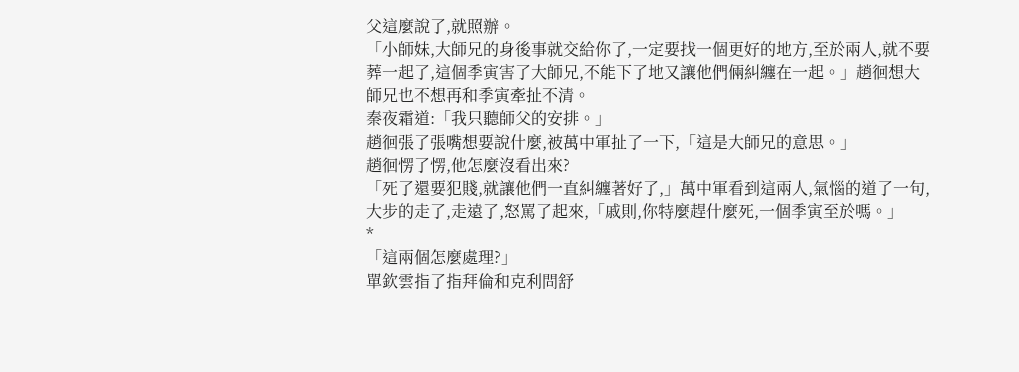父這麼說了,就照辦。
「小師妹,大師兄的身後事就交給你了,一定要找一個更好的地方,至於兩人,就不要葬一起了,這個季寅害了大師兄,不能下了地又讓他們倆糾纏在一起。」趙徊想大師兄也不想再和季寅牽扯不清。
秦夜霜道:「我只聽師父的安排。」
趙徊張了張嘴想要說什麼,被萬中軍扯了一下,「這是大師兄的意思。」
趙徊愣了愣,他怎麼沒看出來?
「死了還要犯賤,就讓他們一直糾纏著好了,」萬中軍看到這兩人,氣惱的道了一句,大步的走了,走遠了,怒罵了起來,「戚則,你特麼趕什麼死,一個季寅至於嗎。」
*
「這兩個怎麼處理?」
單欽雲指了指拜倫和克利問舒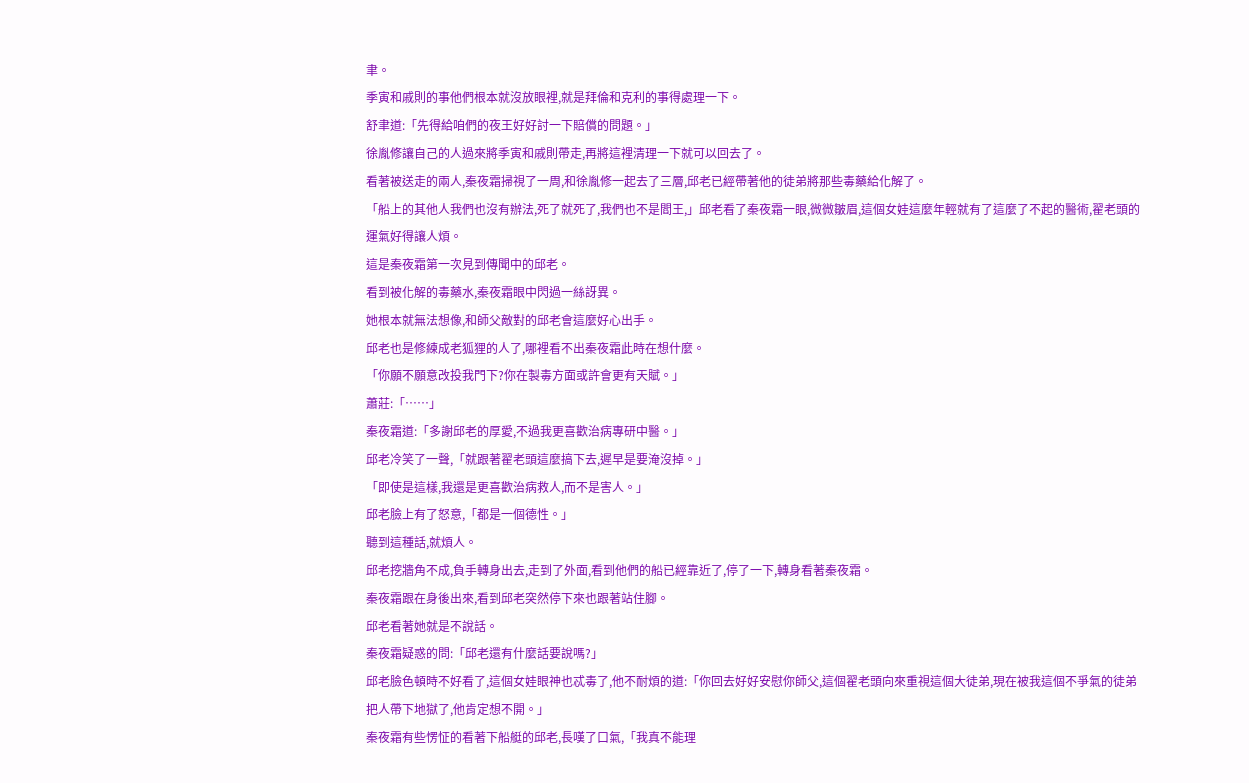聿。
季寅和戚則的事他們根本就沒放眼裡,就是拜倫和克利的事得處理一下。
舒聿道:「先得給咱們的夜王好好討一下賠償的問題。」
徐胤修讓自己的人過來將季寅和戚則帶走,再將這裡清理一下就可以回去了。
看著被送走的兩人,秦夜霜掃視了一周,和徐胤修一起去了三層,邱老已經帶著他的徒弟將那些毒藥給化解了。
「船上的其他人我們也沒有辦法,死了就死了,我們也不是閻王,」邱老看了秦夜霜一眼,微微皺眉,這個女娃這麼年輕就有了這麼了不起的醫術,翟老頭的運氣好得讓人煩。
這是秦夜霜第一次見到傳聞中的邱老。
看到被化解的毒藥水,秦夜霜眼中閃過一絲訝異。
她根本就無法想像,和師父敵對的邱老會這麼好心出手。
邱老也是修練成老狐狸的人了,哪裡看不出秦夜霜此時在想什麼。
「你願不願意改投我門下?你在製毒方面或許會更有天賦。」
蕭莊:「……」
秦夜霜道:「多謝邱老的厚愛,不過我更喜歡治病專研中醫。」
邱老冷笑了一聲,「就跟著翟老頭這麼搞下去,遲早是要淹沒掉。」
「即使是這樣,我還是更喜歡治病救人,而不是害人。」
邱老臉上有了怒意,「都是一個德性。」
聽到這種話,就煩人。
邱老挖牆角不成,負手轉身出去,走到了外面,看到他們的船已經靠近了,停了一下,轉身看著秦夜霜。
秦夜霜跟在身後出來,看到邱老突然停下來也跟著站住腳。
邱老看著她就是不說話。
秦夜霜疑惑的問:「邱老還有什麼話要說嗎?」
邱老臉色頓時不好看了,這個女娃眼神也忒毒了,他不耐煩的道:「你回去好好安慰你師父,這個翟老頭向來重視這個大徒弟,現在被我這個不爭氣的徒弟把人帶下地獄了,他肯定想不開。」
秦夜霜有些愣怔的看著下船艇的邱老,長嘆了口氣,「我真不能理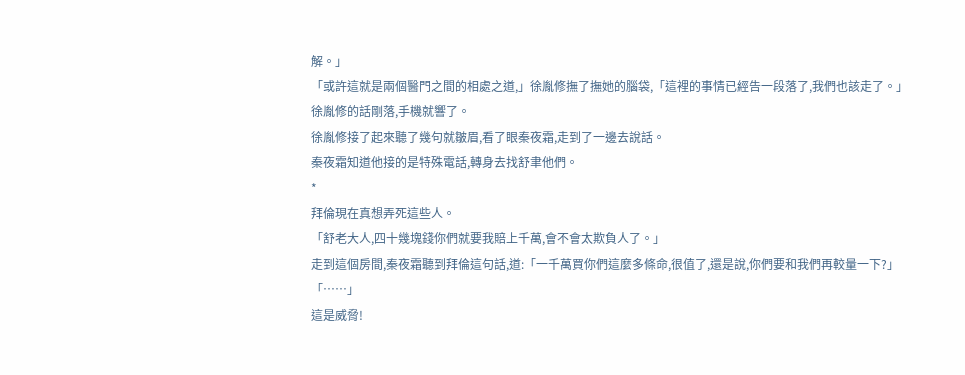解。」
「或許這就是兩個醫門之間的相處之道,」徐胤修撫了撫她的腦袋,「這裡的事情已經告一段落了,我們也該走了。」
徐胤修的話剛落,手機就響了。
徐胤修接了起來聽了幾句就皺眉,看了眼秦夜霜,走到了一邊去說話。
秦夜霜知道他接的是特殊電話,轉身去找舒聿他們。
*
拜倫現在真想弄死這些人。
「舒老大人,四十幾塊錢你們就要我賠上千萬,會不會太欺負人了。」
走到這個房間,秦夜霜聽到拜倫這句話,道:「一千萬買你們這麼多條命,很值了,還是說,你們要和我們再較量一下?」
「……」
這是威脅!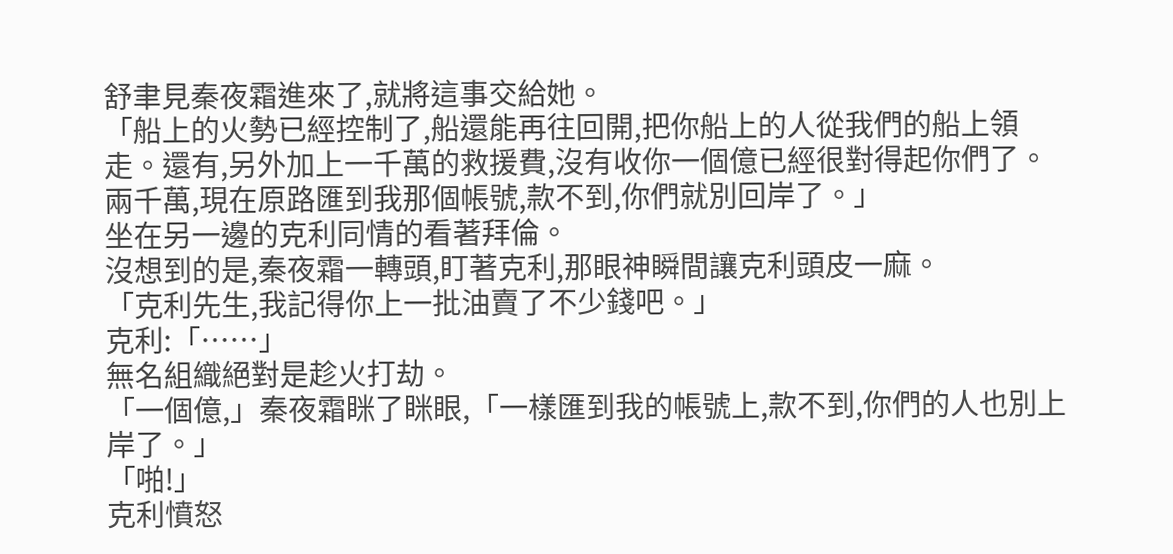舒聿見秦夜霜進來了,就將這事交給她。
「船上的火勢已經控制了,船還能再往回開,把你船上的人從我們的船上領走。還有,另外加上一千萬的救援費,沒有收你一個億已經很對得起你們了。兩千萬,現在原路匯到我那個帳號,款不到,你們就別回岸了。」
坐在另一邊的克利同情的看著拜倫。
沒想到的是,秦夜霜一轉頭,盯著克利,那眼神瞬間讓克利頭皮一麻。
「克利先生,我記得你上一批油賣了不少錢吧。」
克利:「……」
無名組織絕對是趁火打劫。
「一個億,」秦夜霜眯了眯眼,「一樣匯到我的帳號上,款不到,你們的人也別上岸了。」
「啪!」
克利憤怒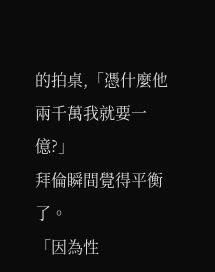的拍桌,「憑什麼他兩千萬我就要一億?」
拜倫瞬間覺得平衡了。
「因為性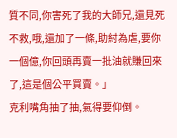質不同,你害死了我的大師兄,還見死不救,哦,還加了一條,助紂為虐,要你一個億,你回頭再賣一批油就賺回來了,這是個公平買賣。」
克利嘴角抽了抽,氣得要仰倒。